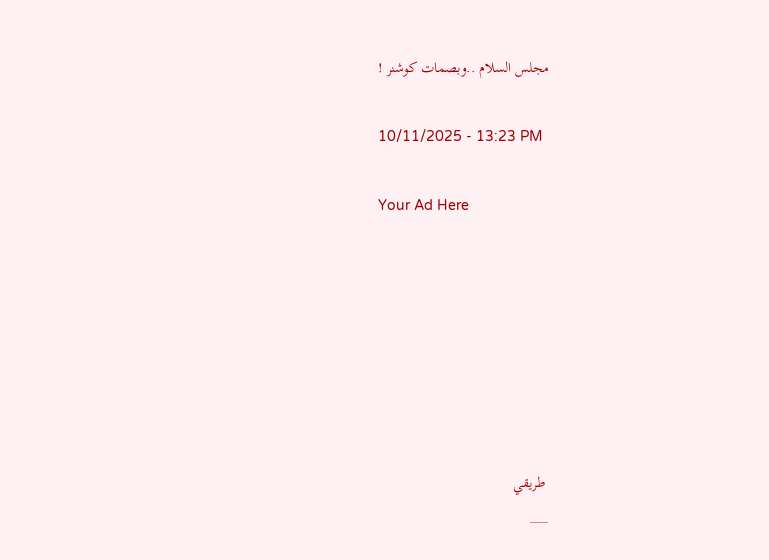مجلس السلام ..وبصمات كوشنر !

10/11/2025 - 13:23 PM

Your Ad Here







 طريقي
___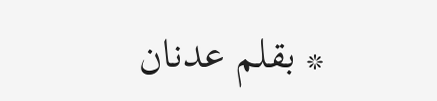* بقلم عدنان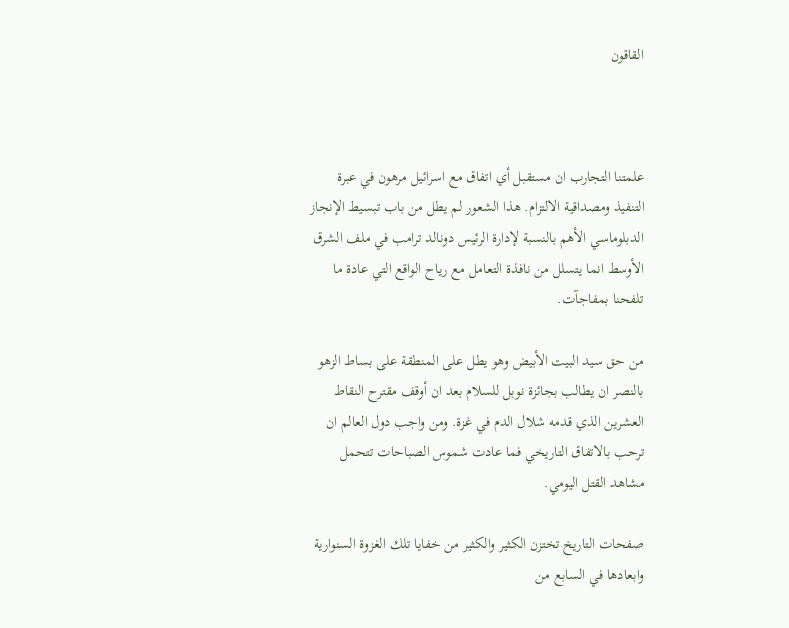القاقون



علمتنا التجارب ان مستقبل أي اتفاق مع اسرائيل مرهون في عبرة التنفيذ ومصداقية الالتزام. هذا الشعور لم يطل من باب تبسيط الإنجاز الدبلوماسي الأهم بالنسبة لإدارة الرئيس دونالد ترامب في ملف الشرق الأوسط انما يتسلل من نافذة التعامل مع رياح الواقع التي عادة ما تلفحنا بمفاجآت.

من حق سيد البيت الأبيض وهو يطل على المنطقة على بساط الزهو بالنصر ان يطالب بجائزة نوبل للسلام بعد ان أوقف مقترح النقاط العشرين الذي قدمه شلال الدم في غزة. ومن واجب دول العالم ان ترحب بالاتفاق التاريخي فما عادت شموس الصباحات تتحمل مشاهد القتل اليومي.

صفحات التاريخ تختزن الكثير والكثير من خفايا تلك الغزوة السنوارية وابعادها في السابع من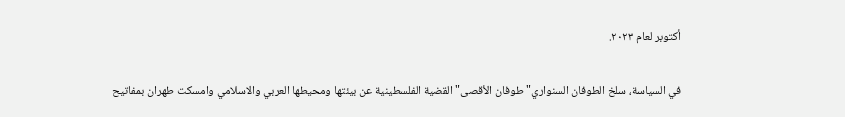أكتوبر لعام ٢٠٢٣.

في السياسة، سلخ الطوفان السنواري" طوفان الأقصى" القضية الفلسطينية عن بيئتها ومحيطها العربي والاسلامي وامسكت طهران بمفاتيح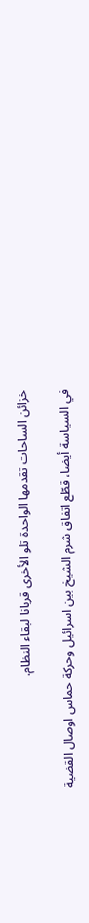خزائن الساحات تقدمها الواحدة تلو الأخرى قربانا لبقاء النظام.

في السياسة أيضا، قطّع اتفاق شرم الشيخ بين اسرائيل وحركة حماس اوصال القضية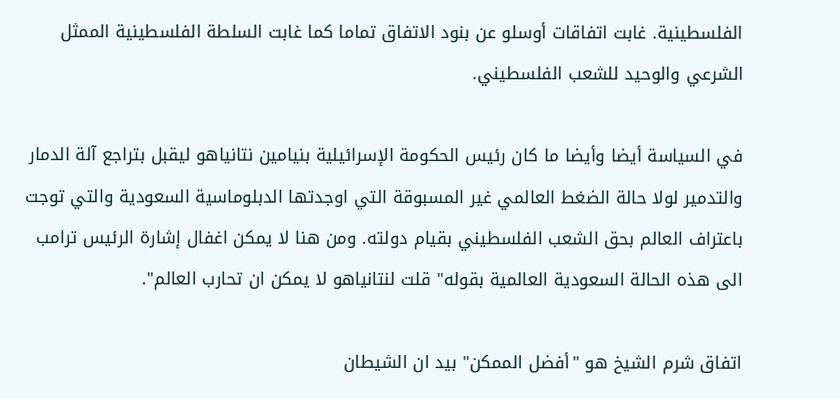الفلسطينية. غابت اتفاقات أوسلو عن بنود الاتفاق تماما كما غابت السلطة الفلسطينية الممثل الشرعي والوحيد للشعب الفلسطيني.

في السياسة أيضا وأيضا ما كان رئيس الحكومة الإسرائيلية بنيامين نتانياهو ليقبل بتراجع آلة الدمار والتدمير لولا حالة الضغط العالمي غير المسبوقة التي اوجدتها الدبلوماسية السعودية والتي توجت باعتراف العالم بحق الشعب الفلسطيني بقيام دولته. ومن هنا لا يمكن اغفال إشارة الرئيس ترامب الى هذه الحالة السعودية العالمية بقوله" قلت لنتانياهو لا يمكن ان تحارب العالم".

اتفاق شرم الشيخ هو "أفضل الممكن" بيد ان الشيطان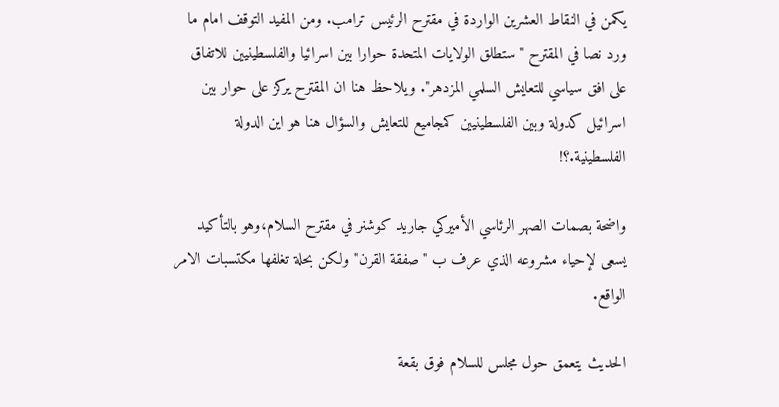يكمن في النقاط العشرين الواردة في مقترح الرئيس ترامب. ومن المفيد التوقف امام ما ورد نصا في المقترح "ستطلق الولايات المتحدة حوارا بين اسرائيا والفلسطينيين للاتفاق على افق سياسي للتعايش السلمي المزدهر". ويلاحظ هنا ان المقترح يركز على حوار بين اسرائيل كدولة وبين الفلسطينيين كمجاميع للتعايش والسؤال هنا هو اين الدولة الفلسطينية.؟!

واضحة بصمات الصهر الرئاسي الأميركي جاريد كوشنر في مقترح السلام،وهو بالتأكيد يسعى لإحياء مشروعه الذي عرف ب "صفقة القرن" ولكن بحلة تغلفها مكتسبات الامر الواقع.

الحديث يتعمق حول مجلس للسلام فوق بقعة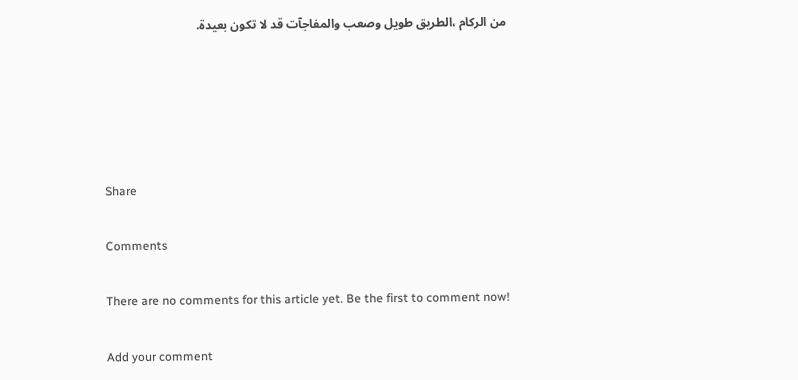من الركام ،الطريق طويل وصعب والمفاجآت قد لا تكون بعيدة.





Share

Comments

There are no comments for this article yet. Be the first to comment now!

Add your comment